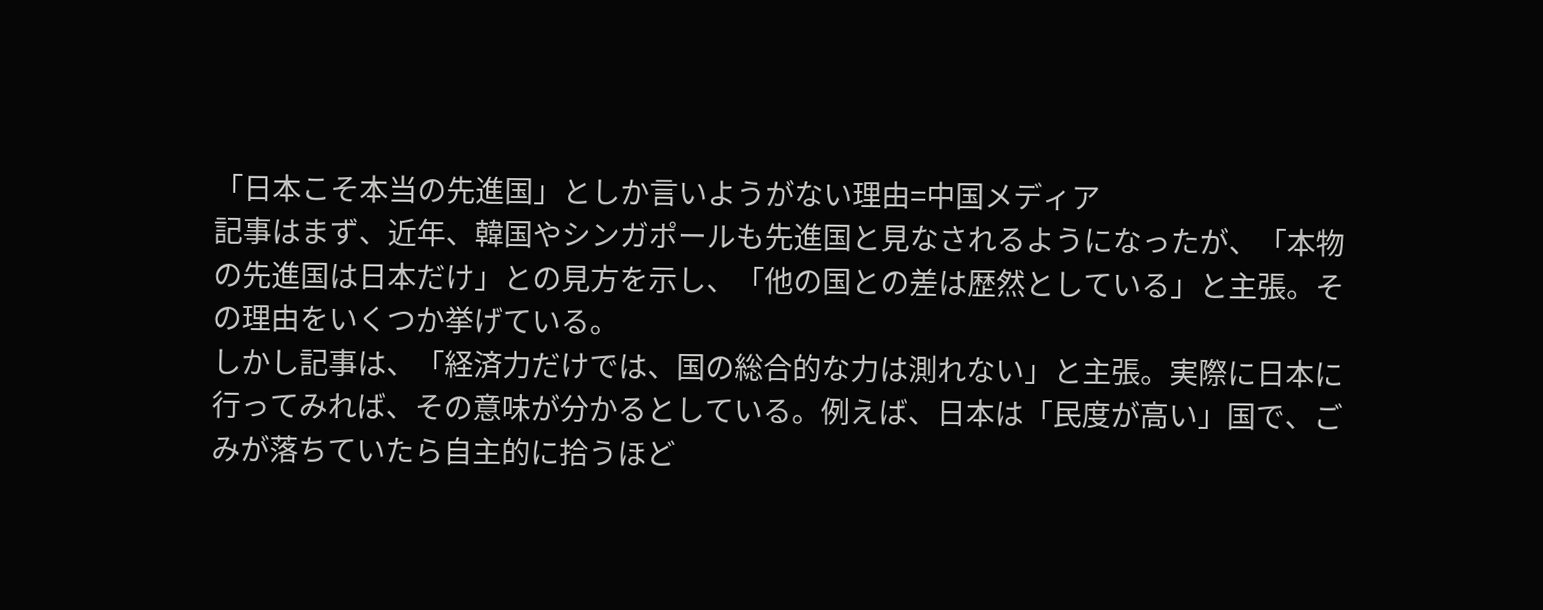「日本こそ本当の先進国」としか言いようがない理由=中国メディア
記事はまず、近年、韓国やシンガポールも先進国と見なされるようになったが、「本物の先進国は日本だけ」との見方を示し、「他の国との差は歴然としている」と主張。その理由をいくつか挙げている。
しかし記事は、「経済力だけでは、国の総合的な力は測れない」と主張。実際に日本に行ってみれば、その意味が分かるとしている。例えば、日本は「民度が高い」国で、ごみが落ちていたら自主的に拾うほど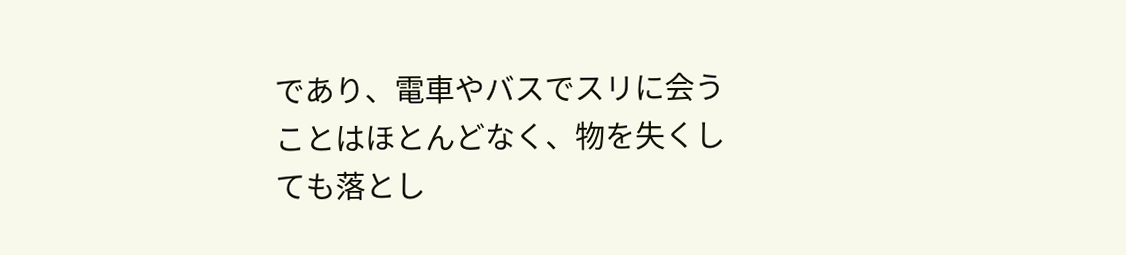であり、電車やバスでスリに会うことはほとんどなく、物を失くしても落とし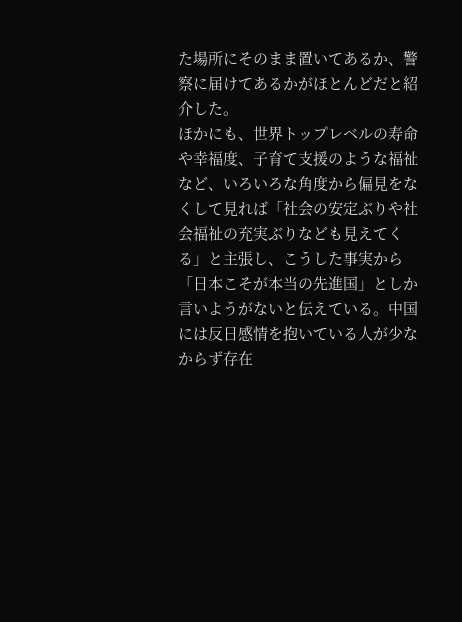た場所にそのまま置いてあるか、警察に届けてあるかがほとんどだと紹介した。
ほかにも、世界トップレベルの寿命や幸福度、子育て支援のような福祉など、いろいろな角度から偏見をなくして見れば「社会の安定ぶりや社会福祉の充実ぶりなども見えてくる」と主張し、こうした事実から「日本こそが本当の先進国」としか言いようがないと伝えている。中国には反日感情を抱いている人が少なからず存在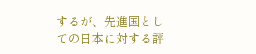するが、先進国としての日本に対する評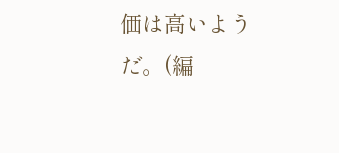価は高いようだ。(編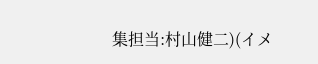集担当:村山健二)(イメ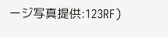ージ写真提供:123RF)